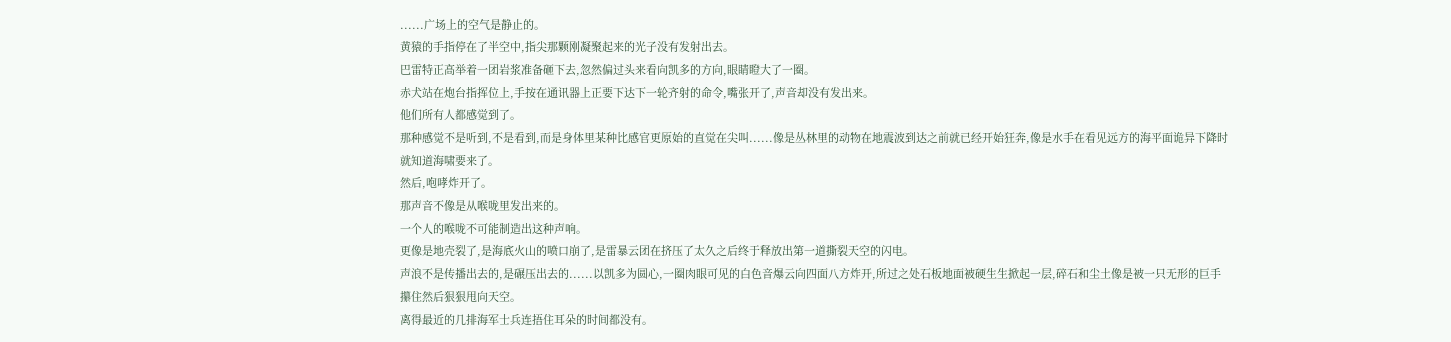......广场上的空气是静止的。
黄猿的手指停在了半空中,指尖那颗刚凝聚起来的光子没有发射出去。
巴雷特正高举着一团岩浆准备砸下去,忽然偏过头来看向凯多的方向,眼睛瞪大了一圈。
赤犬站在炮台指挥位上,手按在通讯器上正要下达下一轮齐射的命令,嘴张开了,声音却没有发出来。
他们所有人都感觉到了。
那种感觉不是听到,不是看到,而是身体里某种比感官更原始的直觉在尖叫......像是丛林里的动物在地震波到达之前就已经开始狂奔,像是水手在看见远方的海平面诡异下降时就知道海啸要来了。
然后,咆哮炸开了。
那声音不像是从喉咙里发出来的。
一个人的喉咙不可能制造出这种声响。
更像是地壳裂了,是海底火山的喷口崩了,是雷暴云团在挤压了太久之后终于释放出第一道撕裂天空的闪电。
声浪不是传播出去的,是碾压出去的......以凯多为圆心,一圈肉眼可见的白色音爆云向四面八方炸开,所过之处石板地面被硬生生掀起一层,碎石和尘土像是被一只无形的巨手攥住然后狠狠甩向天空。
离得最近的几排海军士兵连捂住耳朵的时间都没有。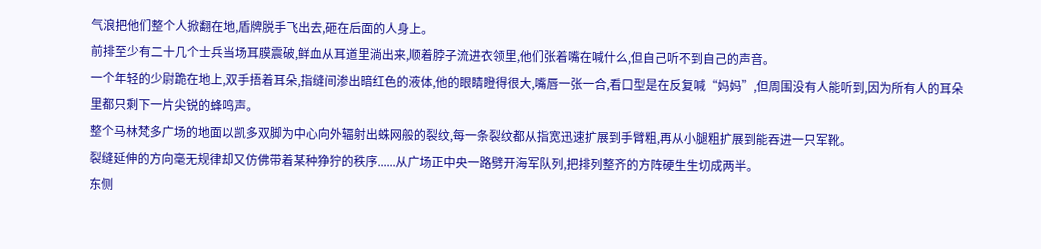气浪把他们整个人掀翻在地,盾牌脱手飞出去,砸在后面的人身上。
前排至少有二十几个士兵当场耳膜震破,鲜血从耳道里淌出来,顺着脖子流进衣领里,他们张着嘴在喊什么,但自己听不到自己的声音。
一个年轻的少尉跪在地上,双手捂着耳朵,指缝间渗出暗红色的液体,他的眼睛瞪得很大,嘴唇一张一合,看口型是在反复喊“妈妈”,但周围没有人能听到,因为所有人的耳朵里都只剩下一片尖锐的蜂鸣声。
整个马林梵多广场的地面以凯多双脚为中心向外辐射出蛛网般的裂纹,每一条裂纹都从指宽迅速扩展到手臂粗,再从小腿粗扩展到能吞进一只军靴。
裂缝延伸的方向毫无规律却又仿佛带着某种狰狞的秩序......从广场正中央一路劈开海军队列,把排列整齐的方阵硬生生切成两半。
东侧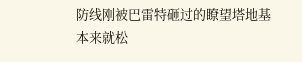防线刚被巴雷特砸过的瞭望塔地基本来就松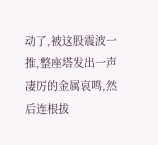动了,被这股震波一推,整座塔发出一声凄厉的金属哀鸣,然后连根拔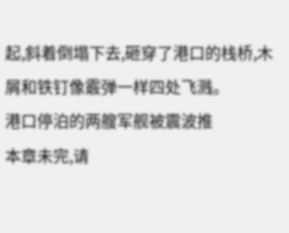起,斜着倒塌下去,砸穿了港口的栈桥,木屑和铁钉像霰弹一样四处飞溅。
港口停泊的两艘军舰被震波推
本章未完,请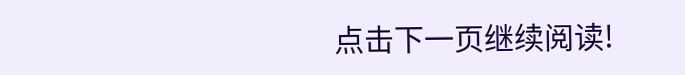点击下一页继续阅读!